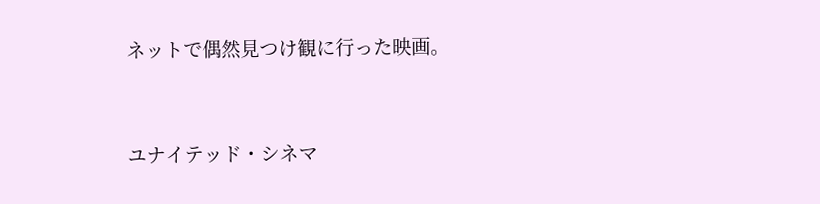ネットで偶然見つけ観に行った映画。


ユナイテッド・シネマ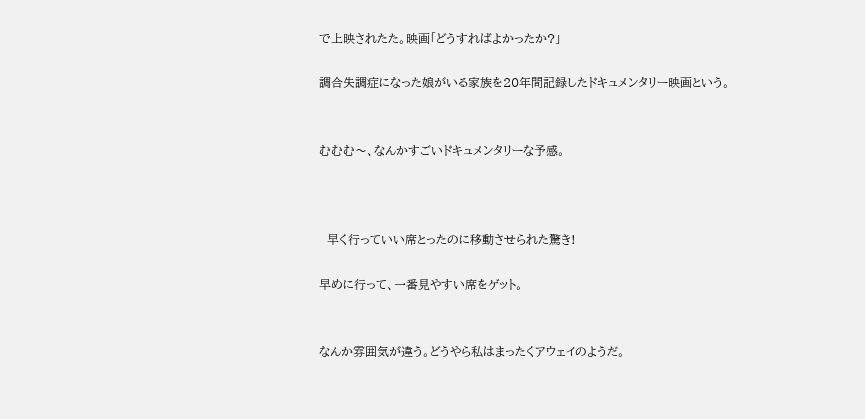で上映されたた。映画「どうすればよかったか?」

調合失調症になった娘がいる家族を20年間記録したドキュメンタリー映画という。


むむむ〜、なんかすごいドキュメンタリーな予感。



  早く行っていい席とったのに移動させられた驚き!

早めに行って、一番見やすい席をゲット。


なんか雰囲気が違う。どうやら私はまったくアウェイのようだ。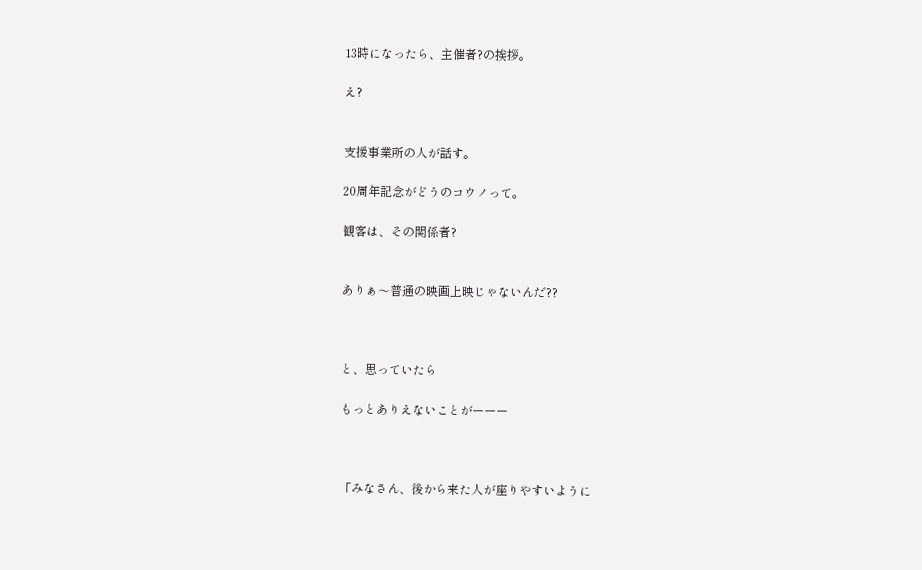13時になったら、主催者?の挨拶。

え?


支援事業所の人が話す。

20周年記念がどうのコウノって。

観客は、その関係者?


ありぁ〜普通の映画上映じゃないんだ??



と、思っていたら

もっとありえないことがーーー



「みなさん、後から来た人が座りやすいように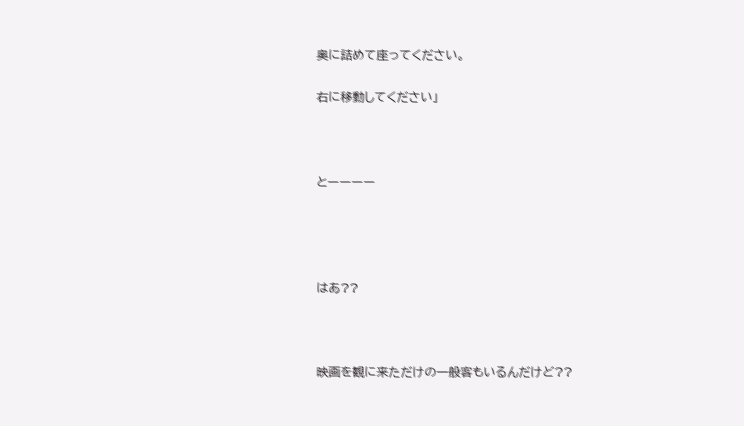奥に詰めて座ってください。

右に移動してください」



とーーーー




はあ??



映画を観に来ただけの一般客もいるんだけど??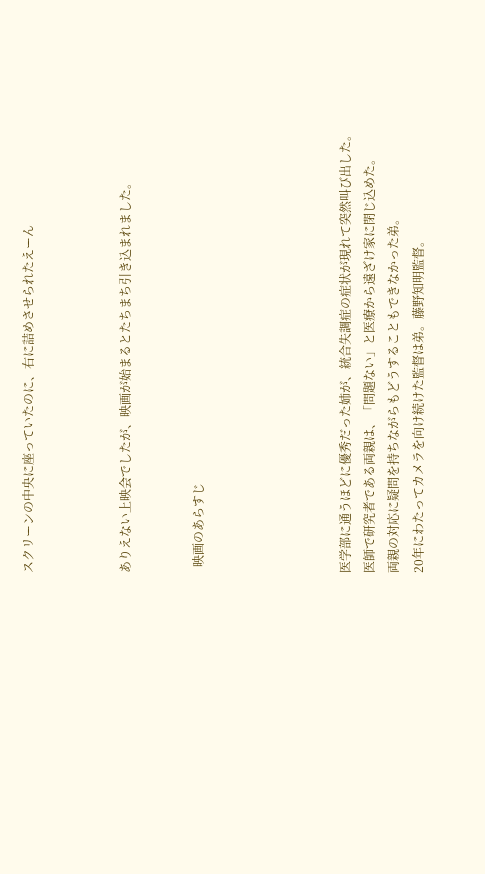スクリーンの中央に座っていたのに、右に詰めさせられたえーん



ありえない上映会でしたが、映画が始まるとたちまち引き込まれました。


  映画のあらすじ





医学部に通うほどに優秀だった姉が、統合失調症の症状が現れて突然叫び出した。
医師で研究者である両親は、「問題ない」と医療から遠ざけ家に閉じ込めた。
両親の対応に疑問を持ちながらもどうすることもできなかった弟。
20年にわたってカメラを向け続けた監督は弟。藤野知明監督。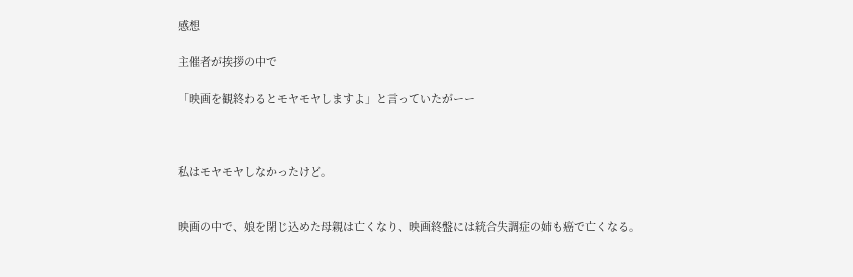感想

主催者が挨拶の中で

「映画を観終わるとモヤモヤしますよ」と言っていたがーー



私はモヤモヤしなかったけど。


映画の中で、娘を閉じ込めた母親は亡くなり、映画終盤には統合失調症の姉も癌で亡くなる。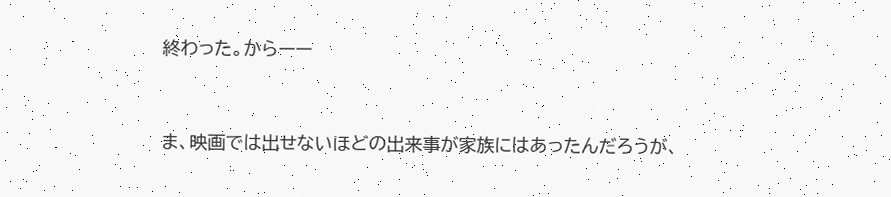終わった。からーー



ま、映画では出せないほどの出来事が家族にはあったんだろうが、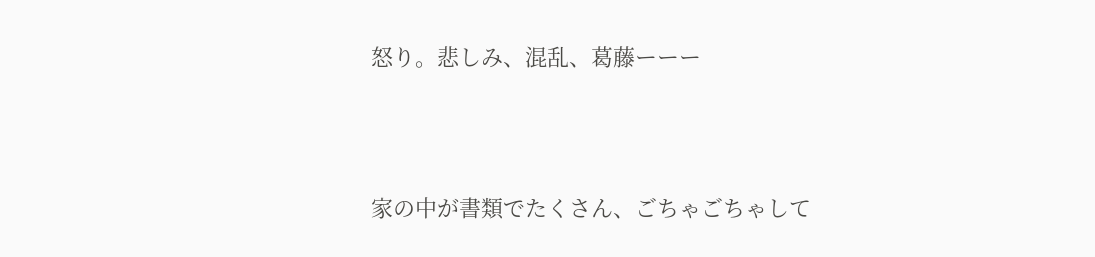怒り。悲しみ、混乱、葛藤ーーー





家の中が書類でたくさん、ごちゃごちゃして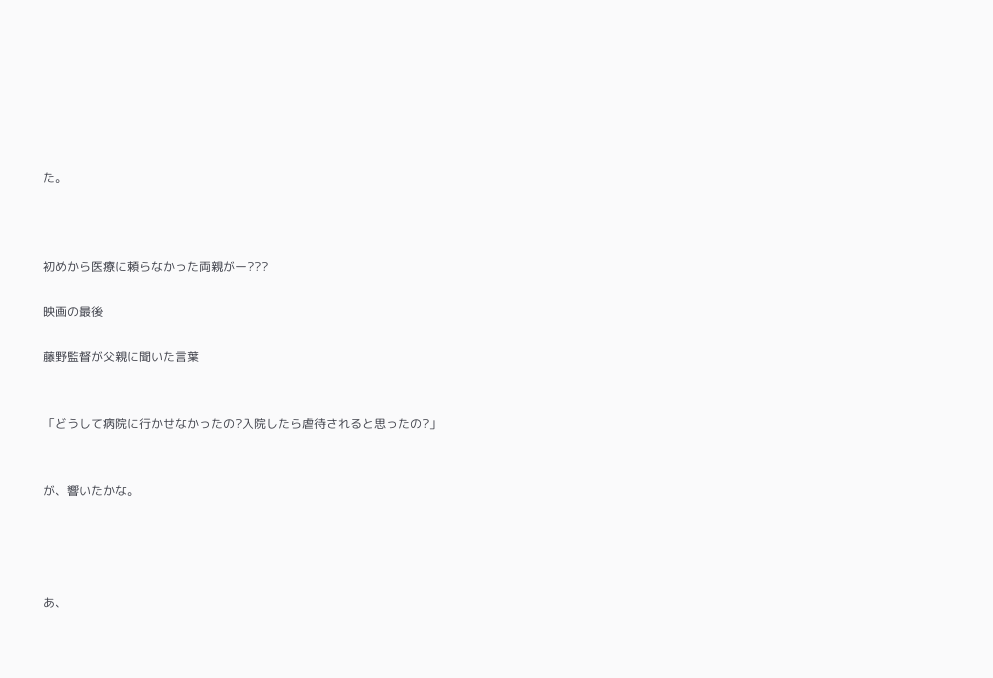た。



初めから医療に頼らなかった両親がー???

映画の最後

藤野監督が父親に聞いた言葉


「どうして病院に行かせなかったの?入院したら虐待されると思ったの?」


が、響いたかな。




あ、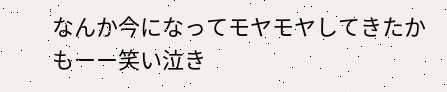なんか今になってモヤモヤしてきたかもーー笑い泣き